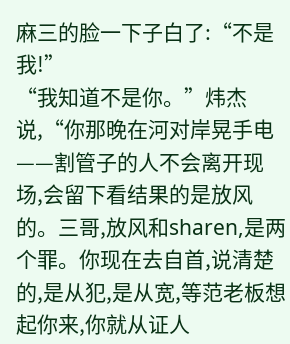麻三的脸一下子白了:“不是我!”
“我知道不是你。”炜杰说,“你那晚在河对岸晃手电——割管子的人不会离开现场,会留下看结果的是放风的。三哥,放风和sharen,是两个罪。你现在去自首,说清楚的,是从犯,是从宽,等范老板想起你来,你就从证人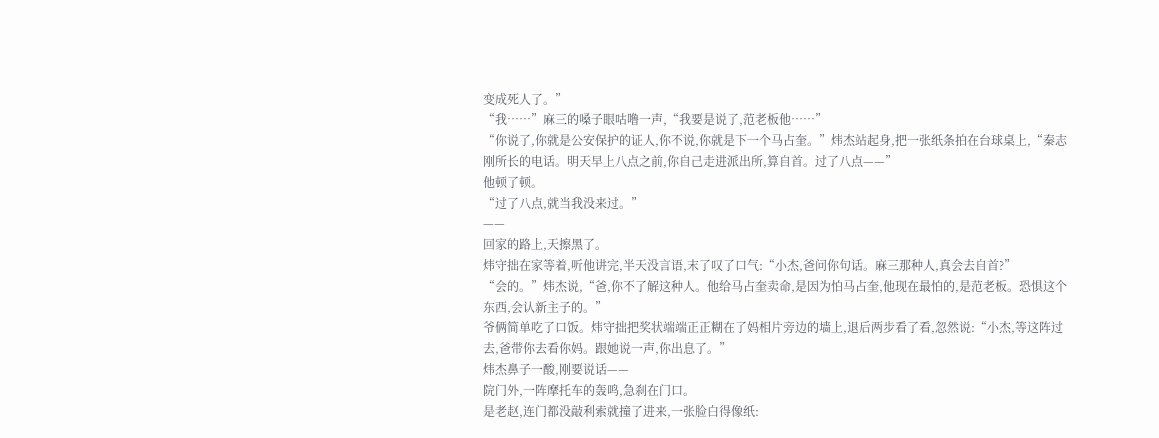变成死人了。”
“我……”麻三的嗓子眼咕噜一声,“我要是说了,范老板他……”
“你说了,你就是公安保护的证人,你不说,你就是下一个马占奎。”炜杰站起身,把一张纸条拍在台球桌上,“秦志刚所长的电话。明天早上八点之前,你自己走进派出所,算自首。过了八点——”
他顿了顿。
“过了八点,就当我没来过。”
——
回家的路上,天擦黑了。
炜守拙在家等着,听他讲完,半天没言语,末了叹了口气:“小杰,爸问你句话。麻三那种人,真会去自首?”
“会的。”炜杰说,“爸,你不了解这种人。他给马占奎卖命,是因为怕马占奎,他现在最怕的,是范老板。恐惧这个东西,会认新主子的。”
爷俩简单吃了口饭。炜守拙把奖状端端正正糊在了妈相片旁边的墙上,退后两步看了看,忽然说:“小杰,等这阵过去,爸带你去看你妈。跟她说一声,你出息了。”
炜杰鼻子一酸,刚要说话——
院门外,一阵摩托车的轰鸣,急刹在门口。
是老赵,连门都没敲利索就撞了进来,一张脸白得像纸: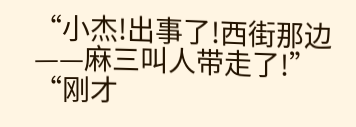“小杰!出事了!西街那边——麻三叫人带走了!”
“刚才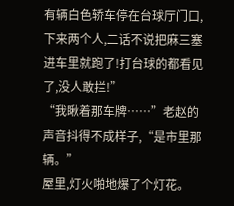有辆白色轿车停在台球厅门口,下来两个人,二话不说把麻三塞进车里就跑了!打台球的都看见了,没人敢拦!”
“我瞅着那车牌……”老赵的声音抖得不成样子,“是市里那辆。”
屋里,灯火啪地爆了个灯花。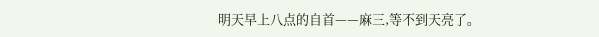明天早上八点的自首——麻三,等不到天亮了。